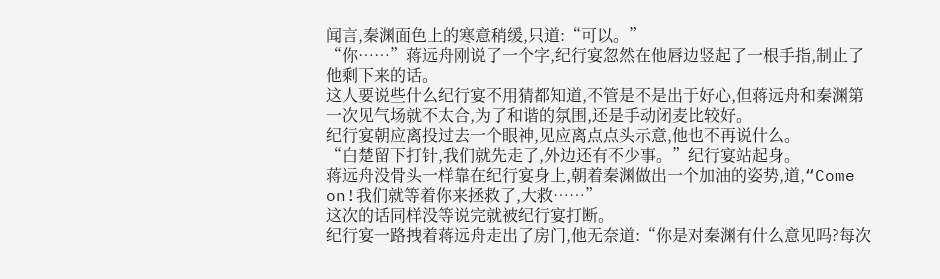闻言,秦渊面色上的寒意稍缓,只道:“可以。”
“你……”蒋远舟刚说了一个字,纪行宴忽然在他唇边竖起了一根手指,制止了他剩下来的话。
这人要说些什么纪行宴不用猜都知道,不管是不是出于好心,但蒋远舟和秦渊第一次见气场就不太合,为了和谐的氛围,还是手动闭麦比较好。
纪行宴朝应离投过去一个眼神,见应离点点头示意,他也不再说什么。
“白楚留下打针,我们就先走了,外边还有不少事。”纪行宴站起身。
蒋远舟没骨头一样靠在纪行宴身上,朝着秦渊做出一个加油的姿势,道,“Come on!我们就等着你来拯救了,大救……”
这次的话同样没等说完就被纪行宴打断。
纪行宴一路拽着蒋远舟走出了房门,他无奈道:“你是对秦渊有什么意见吗?每次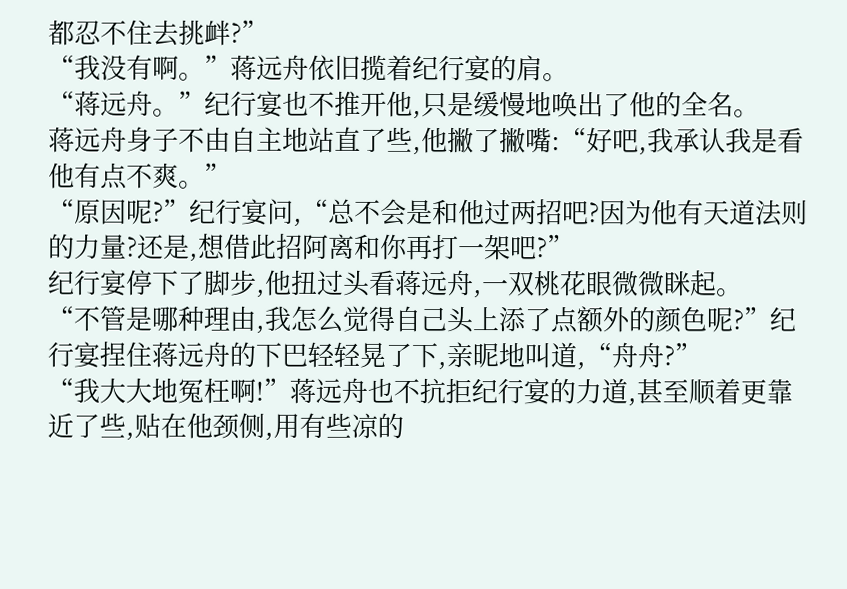都忍不住去挑衅?”
“我没有啊。”蒋远舟依旧揽着纪行宴的肩。
“蒋远舟。”纪行宴也不推开他,只是缓慢地唤出了他的全名。
蒋远舟身子不由自主地站直了些,他撇了撇嘴:“好吧,我承认我是看他有点不爽。”
“原因呢?”纪行宴问,“总不会是和他过两招吧?因为他有天道法则的力量?还是,想借此招阿离和你再打一架吧?”
纪行宴停下了脚步,他扭过头看蒋远舟,一双桃花眼微微眯起。
“不管是哪种理由,我怎么觉得自己头上添了点额外的颜色呢?”纪行宴捏住蒋远舟的下巴轻轻晃了下,亲昵地叫道,“舟舟?”
“我大大地冤枉啊!”蒋远舟也不抗拒纪行宴的力道,甚至顺着更靠近了些,贴在他颈侧,用有些凉的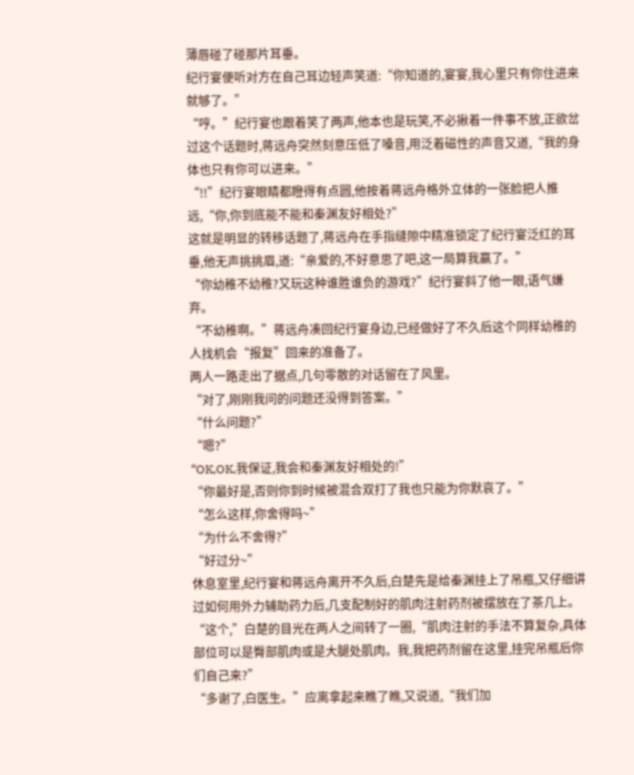薄唇碰了碰那片耳垂。
纪行宴便听对方在自己耳边轻声笑道:“你知道的,宴宴,我心里只有你住进来就够了。”
“哼。”纪行宴也跟着笑了两声,他本也是玩笑,不必揪着一件事不放,正欲岔过这个话题时,蒋远舟突然刻意压低了嗓音,用泛着磁性的声音又道,“我的身体也只有你可以进来。”
“!!”纪行宴眼睛都瞪得有点圆,他按着蒋远舟格外立体的一张脸把人推远,“你,你到底能不能和秦渊友好相处?”
这就是明显的转移话题了,蒋远舟在手指缝隙中精准锁定了纪行宴泛红的耳垂,他无声挑挑眉,道:“亲爱的,不好意思了吧,这一局算我赢了。”
“你幼稚不幼稚?又玩这种谁胜谁负的游戏?”纪行宴斜了他一眼,语气嫌弃。
“不幼稚啊。”蒋远舟凑回纪行宴身边,已经做好了不久后这个同样幼稚的人找机会“报复”回来的准备了。
两人一路走出了据点,几句零散的对话留在了风里。
“对了,刚刚我问的问题还没得到答案。”
“什么问题?”
“嗯?”
“OK,OK,我保证,我会和秦渊友好相处的!”
“你最好是,否则你到时候被混合双打了我也只能为你默哀了。”
“怎么这样,你舍得吗~”
“为什么不舍得?”
“好过分~”
休息室里,纪行宴和蒋远舟离开不久后,白楚先是给秦渊挂上了吊瓶,又仔细讲过如何用外力辅助药力后,几支配制好的肌肉注射药剂被摆放在了茶几上。
“这个,”白楚的目光在两人之间转了一圈,“肌肉注射的手法不算复杂,具体部位可以是臀部肌肉或是大腿处肌肉。我,我把药剂留在这里,挂完吊瓶后你们自己来?”
“多谢了,白医生。”应离拿起来瞧了瞧,又说道,“我们加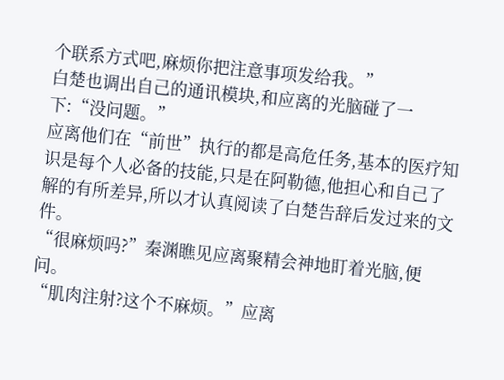个联系方式吧,麻烦你把注意事项发给我。”
白楚也调出自己的通讯模块,和应离的光脑碰了一下:“没问题。”
应离他们在“前世”执行的都是高危任务,基本的医疗知识是每个人必备的技能,只是在阿勒德,他担心和自己了解的有所差异,所以才认真阅读了白楚告辞后发过来的文件。
“很麻烦吗?”秦渊瞧见应离聚精会神地盯着光脑,便问。
“肌肉注射?这个不麻烦。”应离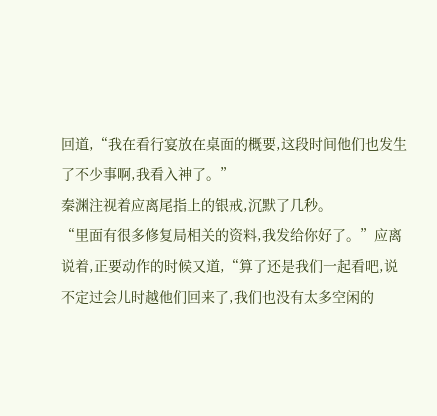回道,“我在看行宴放在桌面的概要,这段时间他们也发生了不少事啊,我看入神了。”
秦渊注视着应离尾指上的银戒,沉默了几秒。
“里面有很多修复局相关的资料,我发给你好了。”应离说着,正要动作的时候又道,“算了还是我们一起看吧,说不定过会儿时越他们回来了,我们也没有太多空闲的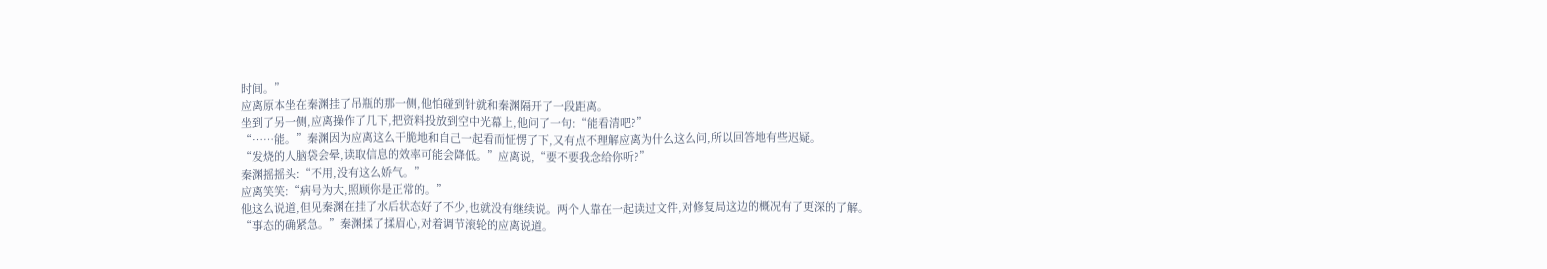时间。”
应离原本坐在秦渊挂了吊瓶的那一侧,他怕碰到针就和秦渊隔开了一段距离。
坐到了另一侧,应离操作了几下,把资料投放到空中光幕上,他问了一句:“能看清吧?”
“……能。”秦渊因为应离这么干脆地和自己一起看而怔愣了下,又有点不理解应离为什么这么问,所以回答地有些迟疑。
“发烧的人脑袋会晕,读取信息的效率可能会降低。”应离说,“要不要我念给你听?”
秦渊摇摇头:“不用,没有这么娇气。”
应离笑笑:“病号为大,照顾你是正常的。”
他这么说道,但见秦渊在挂了水后状态好了不少,也就没有继续说。两个人靠在一起读过文件,对修复局这边的概况有了更深的了解。
“事态的确紧急。”秦渊揉了揉眉心,对着调节滚轮的应离说道。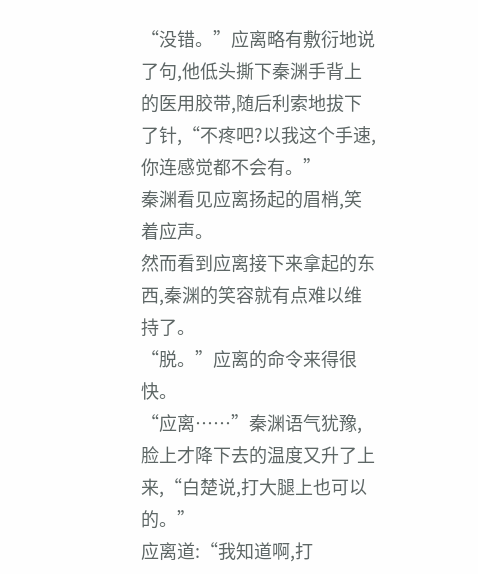“没错。”应离略有敷衍地说了句,他低头撕下秦渊手背上的医用胶带,随后利索地拔下了针,“不疼吧?以我这个手速,你连感觉都不会有。”
秦渊看见应离扬起的眉梢,笑着应声。
然而看到应离接下来拿起的东西,秦渊的笑容就有点难以维持了。
“脱。”应离的命令来得很快。
“应离……”秦渊语气犹豫,脸上才降下去的温度又升了上来,“白楚说,打大腿上也可以的。”
应离道:“我知道啊,打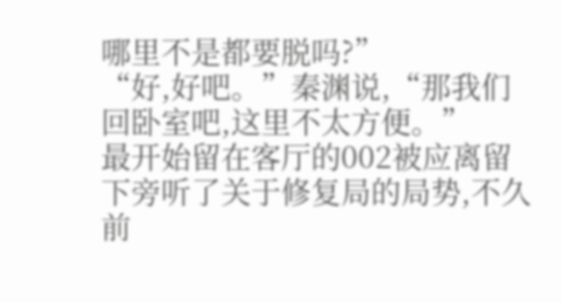哪里不是都要脱吗?”
“好,好吧。”秦渊说,“那我们回卧室吧,这里不太方便。”
最开始留在客厅的002被应离留下旁听了关于修复局的局势,不久前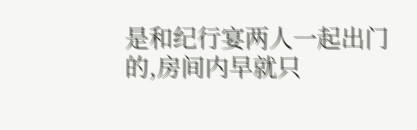是和纪行宴两人一起出门的,房间内早就只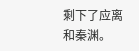剩下了应离和秦渊。